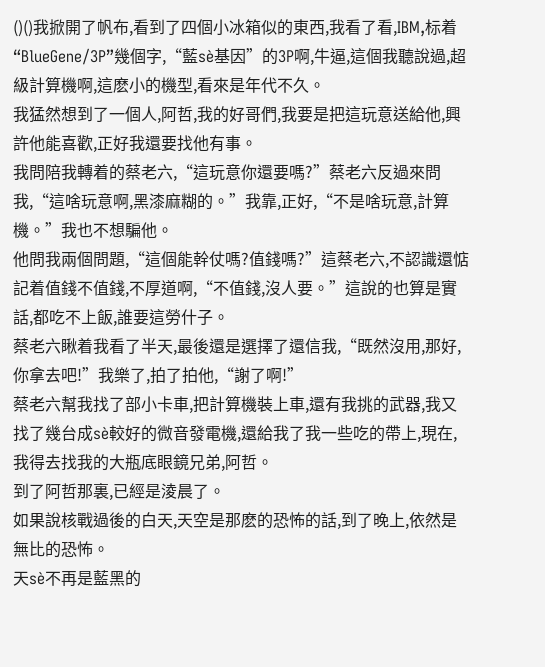()()我掀開了帆布,看到了四個小冰箱似的東西,我看了看,IBM,标着“BlueGene/3P”幾個字,“藍sè基因”的3P啊,牛逼,這個我聽說過,超級計算機啊,這麽小的機型,看來是年代不久。
我猛然想到了一個人,阿哲,我的好哥們,我要是把這玩意送給他,興許他能喜歡,正好我還要找他有事。
我問陪我轉着的蔡老六,“這玩意你還要嗎?”蔡老六反過來問我,“這啥玩意啊,黑漆麻糊的。”我靠,正好,“不是啥玩意,計算機。”我也不想騙他。
他問我兩個問題,“這個能幹仗嗎?值錢嗎?”這蔡老六,不認識還惦記着值錢不值錢,不厚道啊,“不值錢,沒人要。”這說的也算是實話,都吃不上飯,誰要這勞什子。
蔡老六瞅着我看了半天,最後還是選擇了還信我,“既然沒用,那好,你拿去吧!”我樂了,拍了拍他,“謝了啊!”
蔡老六幫我找了部小卡車,把計算機裝上車,還有我挑的武器,我又找了幾台成sè較好的微音發電機,還給我了我一些吃的帶上,現在,我得去找我的大瓶底眼鏡兄弟,阿哲。
到了阿哲那裏,已經是淩晨了。
如果說核戰過後的白天,天空是那麽的恐怖的話,到了晚上,依然是無比的恐怖。
天sè不再是藍黑的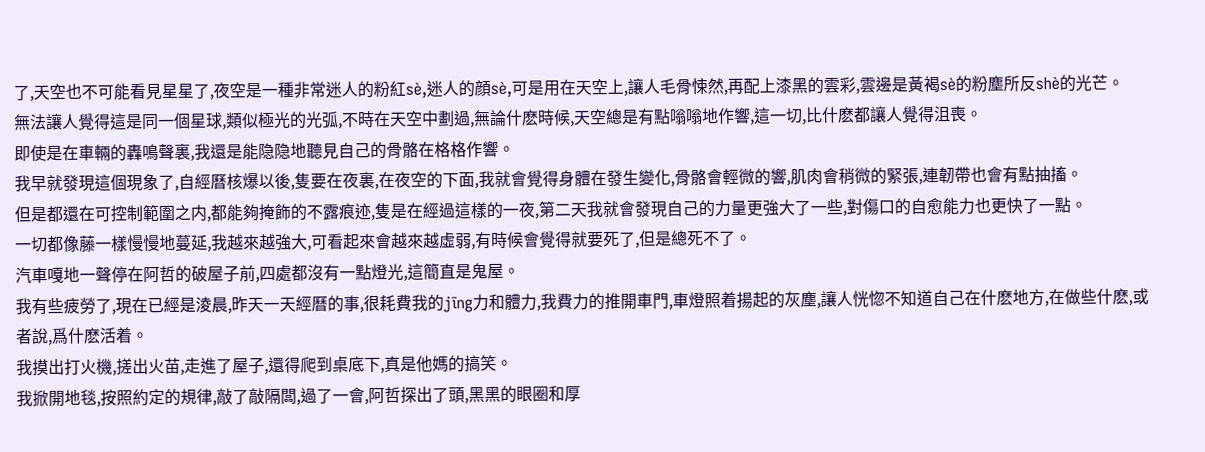了,天空也不可能看見星星了,夜空是一種非常迷人的粉紅sè,迷人的顔sè,可是用在天空上,讓人毛骨悚然,再配上漆黑的雲彩,雲邊是黃褐sè的粉塵所反shè的光芒。
無法讓人覺得這是同一個星球,類似極光的光弧,不時在天空中劃過,無論什麽時候,天空總是有點嗡嗡地作響,這一切,比什麽都讓人覺得沮喪。
即使是在車輛的轟鳴聲裏,我還是能隐隐地聽見自己的骨骼在格格作響。
我早就發現這個現象了,自經曆核爆以後,隻要在夜裏,在夜空的下面,我就會覺得身體在發生變化,骨骼會輕微的響,肌肉會稍微的緊張,連韌帶也會有點抽搐。
但是都還在可控制範圍之内,都能夠掩飾的不露痕迹,隻是在經過這樣的一夜,第二天我就會發現自己的力量更強大了一些,對傷口的自愈能力也更快了一點。
一切都像藤一樣慢慢地蔓延,我越來越強大,可看起來會越來越虛弱,有時候會覺得就要死了,但是總死不了。
汽車嘎地一聲停在阿哲的破屋子前,四處都沒有一點燈光,這簡直是鬼屋。
我有些疲勞了,現在已經是淩晨,昨天一天經曆的事,很耗費我的jīng力和體力,我費力的推開車門,車燈照着揚起的灰塵,讓人恍惚不知道自己在什麽地方,在做些什麽,或者說,爲什麽活着。
我摸出打火機,搓出火苗,走進了屋子,還得爬到桌底下,真是他媽的搞笑。
我掀開地毯,按照約定的規律,敲了敲隔闆,過了一會,阿哲探出了頭,黑黑的眼圈和厚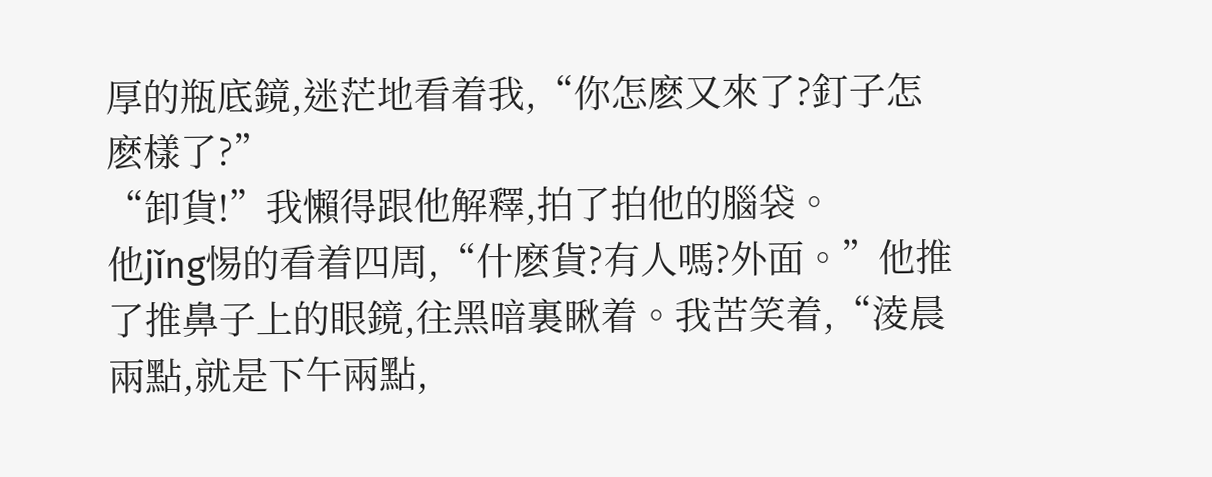厚的瓶底鏡,迷茫地看着我,“你怎麽又來了?釘子怎麽樣了?”
“卸貨!”我懶得跟他解釋,拍了拍他的腦袋。
他jǐng惕的看着四周,“什麽貨?有人嗎?外面。”他推了推鼻子上的眼鏡,往黑暗裏瞅着。我苦笑着,“淩晨兩點,就是下午兩點,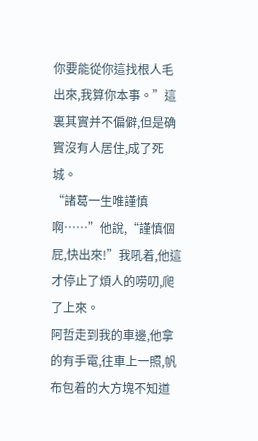你要能從你這找根人毛出來,我算你本事。”這裏其實并不偏僻,但是确實沒有人居住,成了死城。
“諸葛一生唯謹慎啊……”他說,“謹慎個屁,快出來!”我吼着,他這才停止了煩人的唠叨,爬了上來。
阿哲走到我的車邊,他拿的有手電,往車上一照,帆布包着的大方塊不知道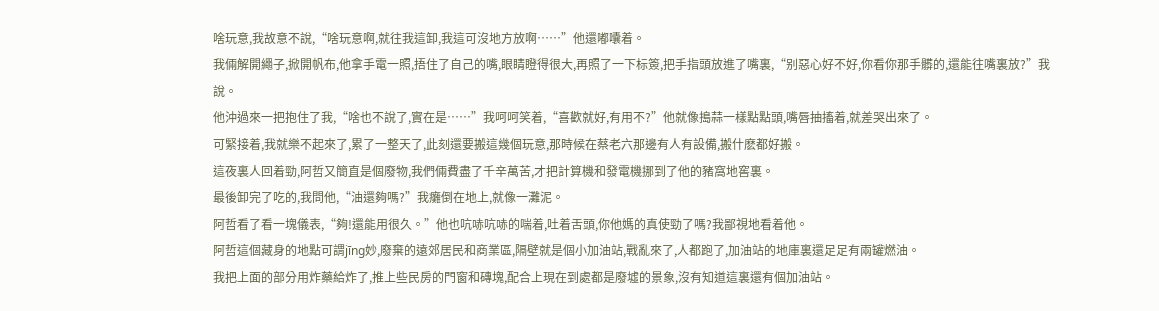啥玩意,我故意不說,“啥玩意啊,就往我這卸,我這可沒地方放啊……”他還嘟囔着。
我倆解開繩子,掀開帆布,他拿手電一照,捂住了自己的嘴,眼睛瞪得很大,再照了一下标簽,把手指頭放進了嘴裏,“别惡心好不好,你看你那手髒的,還能往嘴裏放?”我說。
他沖過來一把抱住了我,“啥也不說了,實在是……”我呵呵笑着,“喜歡就好,有用不?”他就像搗蒜一樣點點頭,嘴唇抽搐着,就差哭出來了。
可緊接着,我就樂不起來了,累了一整天了,此刻還要搬這幾個玩意,那時候在蔡老六那邊有人有設備,搬什麽都好搬。
這夜裏人回着勁,阿哲又簡直是個廢物,我們倆費盡了千辛萬苦,才把計算機和發電機挪到了他的豬窩地窖裏。
最後卸完了吃的,我問他,“油還夠嗎?”我癱倒在地上,就像一灘泥。
阿哲看了看一塊儀表,“夠!還能用很久。”他也吭哧吭哧的喘着,吐着舌頭,你他媽的真使勁了嗎?我鄙視地看着他。
阿哲這個藏身的地點可謂jīng妙,廢棄的遠郊居民和商業區,隔壁就是個小加油站,戰亂來了,人都跑了,加油站的地庫裏還足足有兩罐燃油。
我把上面的部分用炸藥給炸了,推上些民房的門窗和磚塊,配合上現在到處都是廢墟的景象,沒有知道這裏還有個加油站。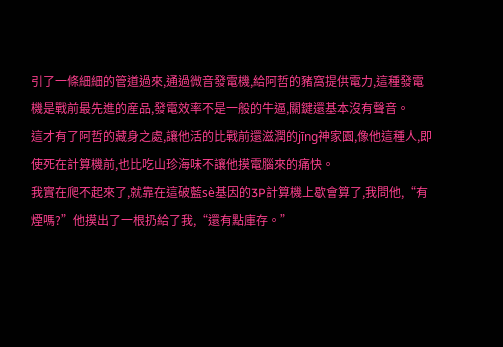引了一條細細的管道過來,通過微音發電機,給阿哲的豬窩提供電力,這種發電機是戰前最先進的産品,發電效率不是一般的牛逼,關鍵還基本沒有聲音。
這才有了阿哲的藏身之處,讓他活的比戰前還滋潤的jīng神家園,像他這種人,即使死在計算機前,也比吃山珍海味不讓他摸電腦來的痛快。
我實在爬不起來了,就靠在這破藍sè基因的3P計算機上歇會算了,我問他,“有煙嗎?”他摸出了一根扔給了我,“還有點庫存。”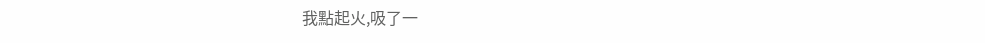我點起火,吸了一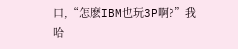口,“怎麽IBM也玩3P啊?”我哈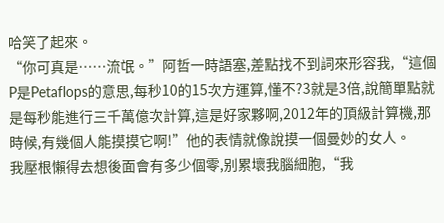哈笑了起來。
“你可真是……流氓。”阿哲一時語塞,差點找不到詞來形容我,“這個P是Petaflops的意思,每秒10的15次方運算,懂不?3就是3倍,說簡單點就是每秒能進行三千萬億次計算,這是好家夥啊,2012年的頂級計算機,那時候,有幾個人能摸摸它啊!”他的表情就像說摸一個曼妙的女人。
我壓根懶得去想後面會有多少個零,别累壞我腦細胞,“我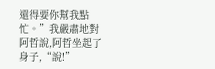還得要你幫我點忙。”我嚴肅地對阿哲說,阿哲坐起了身子,“說!”